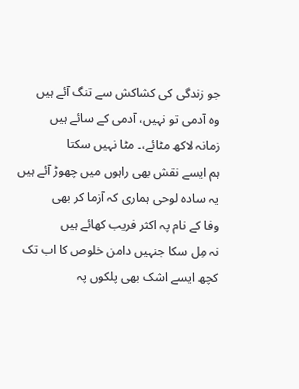جو زندگی کی کشاکش سے تنگ آئے ہیں
وہ آدمی تو نہیں، آدمی کے سائے ہیں
زمانہ لاکھ مٹائے،۔ مٹا نہیں سکتا
ہم ایسے نقش بھی راہوں میں چھوڑ آئے ہیں
یہ سادہ لوحی ہماری کہ آزما کر بھی
وفا کے نام پہ اکثر فریب کھائے ہیں
نہ مِل سکا جنہیں دامن خلوص کا اب تک
کچھ ایسے اشک بھی پلکوں پہ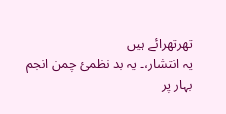تھرتھرائے ہیں
یہ انتشار،۔ یہ بد نظمئ چمن انجم
بہار پر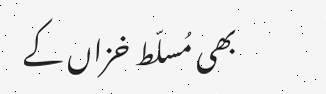بھی مُسلّط خزاں کے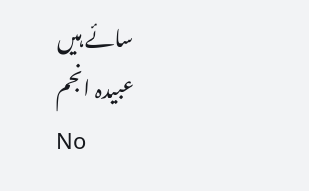سائے ہیں
عبیدہ انجم
No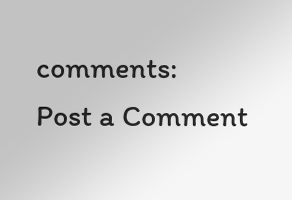comments:
Post a Comment